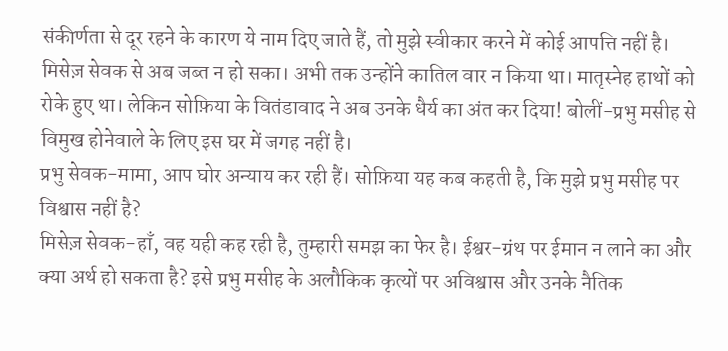संकीर्णता से दूर रहने के कारण ये नाम दिए जाते हैं, तो मुझे स्वीकार करने में कोई आपत्ति नहीं है।
मिसेज़ सेवक से अब जब्त न हो सका। अभी तक उन्होंने कातिल वार न किया था। मातृस्नेह हाथों को रोके हुए था। लेकिन सोफ़िया के वितंडावाद ने अब उनके धैर्य का अंत कर दिया! बोलीं-प्रभु मसीह से विमुख होनेवाले के लिए इस घर में जगह नहीं है।
प्रभु सेवक-मामा, आप घोर अन्याय कर रही हैं। सोफ़िया यह कब कहती है, कि मुझे प्रभु मसीह पर विश्वास नहीं है?
मिसेज़ सेवक-हाँ, वह यही कह रही है, तुम्हारी समझ का फेर है। ईश्वर-ग्रंथ पर ईमान न लाने का और क्या अर्थ हो सकता है? इसे प्रभु मसीह के अलौकिक कृत्यों पर अविश्वास और उनके नैतिक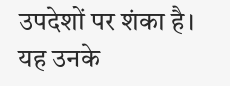उपदेशों पर शंका है। यह उनके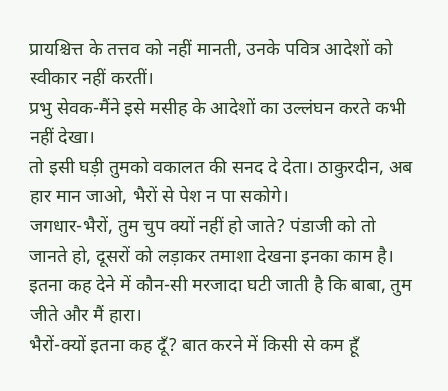प्रायश्चित्त के तत्तव को नहीं मानती, उनके पवित्र आदेशों को स्वीकार नहीं करतीं।
प्रभु सेवक-मैंने इसे मसीह के आदेशों का उल्लंघन करते कभी नहीं देखा।
तो इसी घड़ी तुमको वकालत की सनद दे देता। ठाकुरदीन, अब हार मान जाओ, भैरों से पेश न पा सकोगे।
जगधार-भैरों, तुम चुप क्यों नहीं हो जाते? पंडाजी को तो जानते हो, दूसरों को लड़ाकर तमाशा देखना इनका काम है। इतना कह देने में कौन-सी मरजादा घटी जाती है कि बाबा, तुम जीते और मैं हारा।
भैरों-क्यों इतना कह दूँ? बात करने में किसी से कम हूँ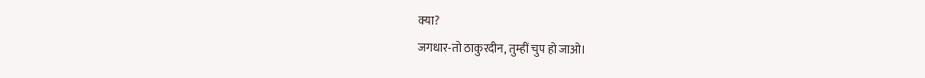क्या?
जगधार-तो ठाकुरदीन, तुम्हीं चुप हो जाओ।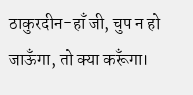ठाकुरदीन-हाँ जी, चुप न हो जाऊँगा, तो क्या करूँगा।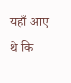यहाँ आए थे कि